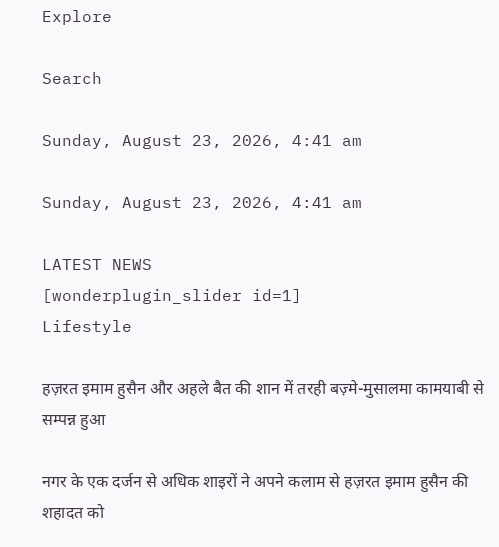Explore

Search

Sunday, August 23, 2026, 4:41 am

Sunday, August 23, 2026, 4:41 am

LATEST NEWS
[wonderplugin_slider id=1]
Lifestyle

हज़रत इमाम हुसैन और अहले बैत की शान में तरही बज़्मे-मुसालमा कामयाबी से सम्पन्न हुआ

नगर के एक दर्जन से अधिक शाइरों ने अपने कलाम से हज़रत इमाम हुसैन की शहादत को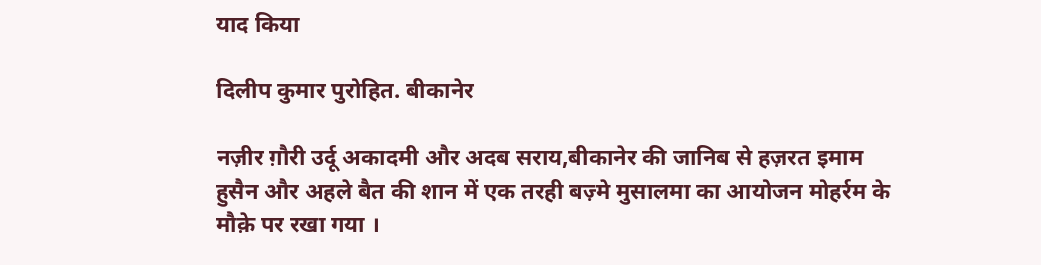याद किया

दिलीप कुमार पुरोहित. बीकानेर

नज़ीर ग़ौरी उर्दू अकादमी और अदब सराय,बीकानेर की जानिब से हज़रत इमाम हुसैन और अहले बैत की शान में एक तरही बज़्मे मुसालमा का आयोजन मोहर्रम के मौक़े पर रखा गया ।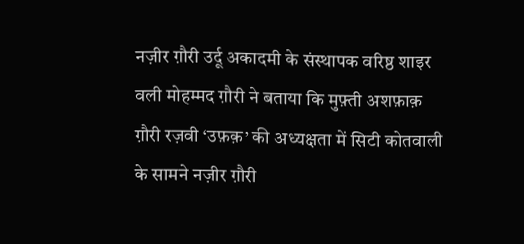नज़ीर ग़ौरी उर्दू अकादमी के संस्थापक वरिष्ठ शाइर वली मोहम्मद ग़ौरी ने बताया कि मुफ़्ती अशफ़ाक़ ग़ौरी रज़वी ‘उफ़क़’ की अध्यक्षता में सिटी कोतवाली के सामने नज़ीर ग़ौरी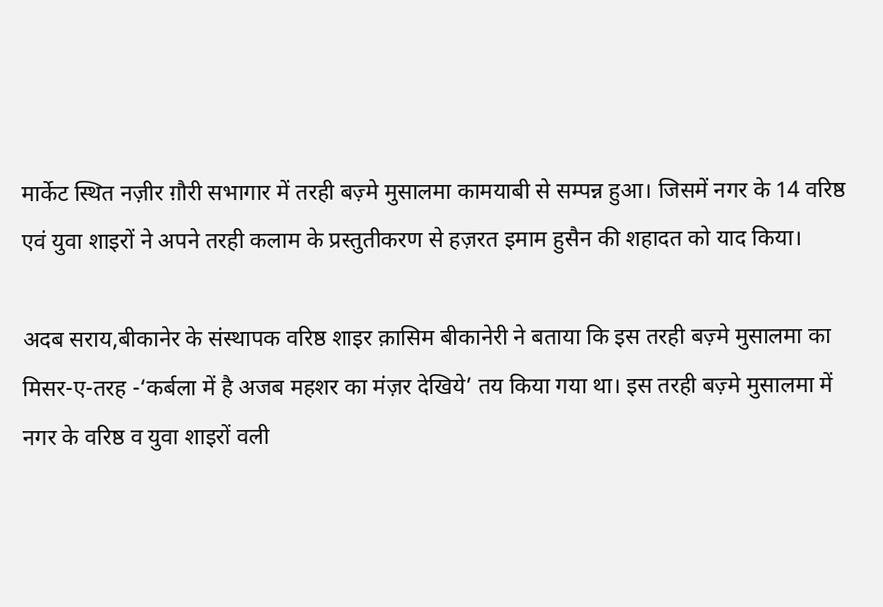मार्केट स्थित नज़ीर ग़ौरी सभागार में तरही बज़्मे मुसालमा कामयाबी से सम्पन्न हुआ। जिसमें नगर के 14 वरिष्ठ एवं युवा शाइरों ने अपने तरही कलाम के प्रस्तुतीकरण से हज़रत इमाम हुसैन की शहादत को याद किया।

अदब सराय,बीकानेर के संस्थापक वरिष्ठ शाइर क़ासिम बीकानेरी ने बताया कि इस तरही बज़्मे मुसालमा का मिसर-ए-तरह -‘कर्बला में है अजब महशर का मंज़र देखिये’ तय किया गया था। इस तरही बज़्मे मुसालमा में नगर के वरिष्ठ व युवा शाइरों वली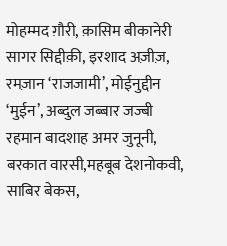मोहम्मद ग़ौरी, क़ासिम बीकानेरी सागर सिद्दीक़ी, इरशाद अज़ीज़, रमज़ान ‘राजजामी’, मोईनुद्दीन ‘मुईन’, अब्दुल जब्बार जज्बी रहमान बादशाह अमर जुनूनी, बरकात वारसी,महबूब देशनोकवी, साबिर बेकस,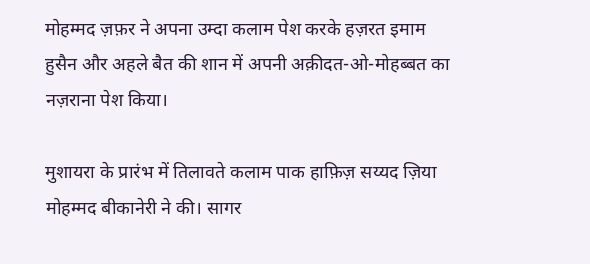मोहम्मद ज़फ़र ने अपना उम्दा कलाम पेश करके हज़रत इमाम हुसैन और अहले बैत की शान में अपनी अक़ीदत-ओ-मोहब्बत का नज़राना पेश किया।

मुशायरा के प्रारंभ में तिलावते कलाम पाक हाफ़िज़ सय्यद ज़िया मोहम्मद बीकानेरी ने की। सागर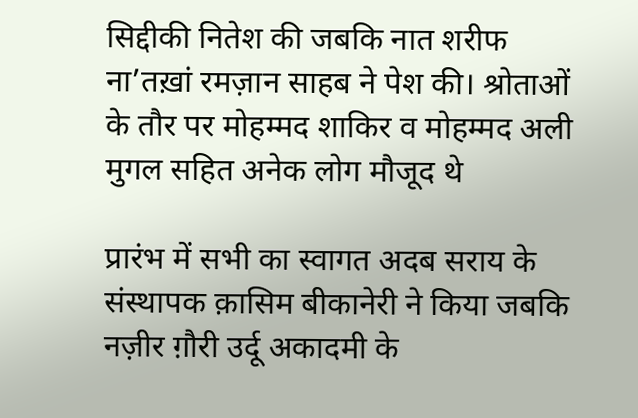सिद्दीकी नितेश की जबकि नात शरीफ ना’तख़ां रमज़ान साहब ने पेश की। श्रोताओं के तौर पर मोहम्मद शाकिर व मोहम्मद अली मुगल सहित अनेक लोग मौजूद थे

प्रारंभ में सभी का स्वागत अदब सराय के संस्थापक क़ासिम बीकानेरी ने किया जबकि नज़ीर ग़ौरी उर्दू अकादमी के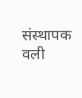संस्थापक वली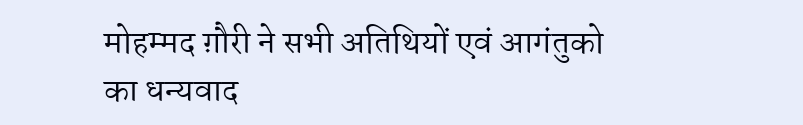मोहम्मद ग़ौरी ने सभी अतिथियों एवं आगंतुको का धन्यवाद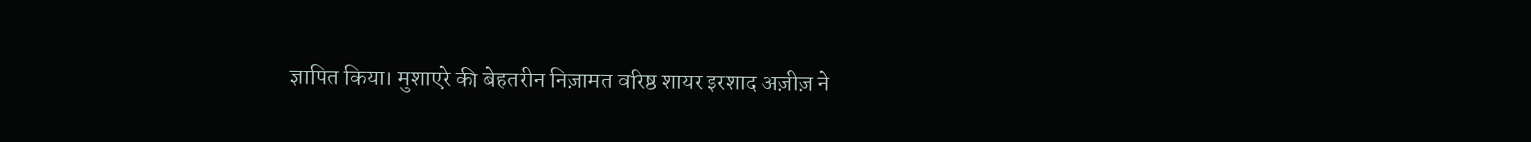ज्ञापित किया। मुशाएरे की बेहतरीन निज़ामत वरिष्ठ शायर इरशाद अज़ीज़ ने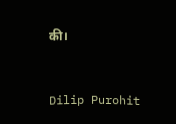की।



Dilip Purohit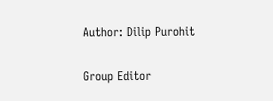Author: Dilip Purohit

Group Editor